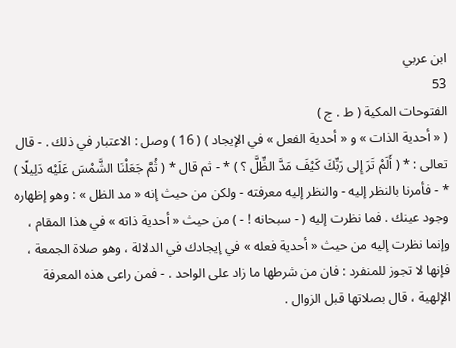ابن عربي
53
الفتوحات المكية ( ط . ج )
( « أحدية الذات » و « أحدية الفعل » في الإيجاد ) ( 16 ) وصل : الاعتبار في ذلك . - قال تعالى : * ( أَلَمْ تَرَ إِلى رَبِّكَ كَيْفَ مَدَّ الظِّلَّ ؟ ) * - ثم قال * ( ثُمَّ جَعَلْنَا الشَّمْسَ عَلَيْه دَلِيلًا ) * - فأمرنا بالنظر إليه - والنظر إليه معرفته - ولكن من حيث إنه « مد الظل » : وهو إظهاره وجود عينك . فما نظرت إليه ( - سبحانه ! - ) من حيث « أحدية ذاته » في هذا المقام ، وإنما نظرت إليه من حيث « أحدية فعله » في إيجادك في الدلالة ، وهو صلاة الجمعة ، فإنها لا تجوز للمنفرد : فان من شرطها ما زاد على الواحد . - فمن راعى هذه المعرفة الإلهية ، قال بصلاتها قبل الزوال .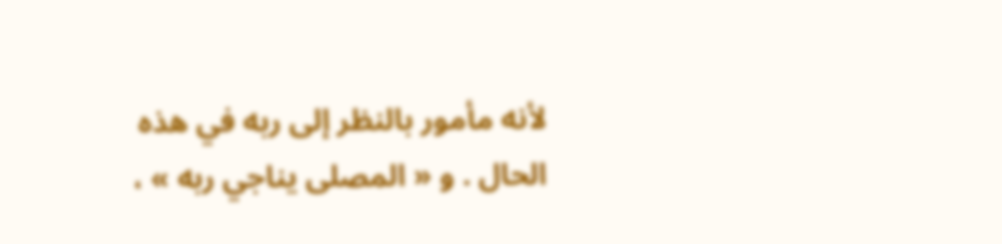لأنه مأمور بالنظر إلى ربه في هذه الحال . و « المصلى يناجي ربه » ،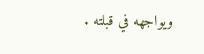ويواجهه في قبلته .